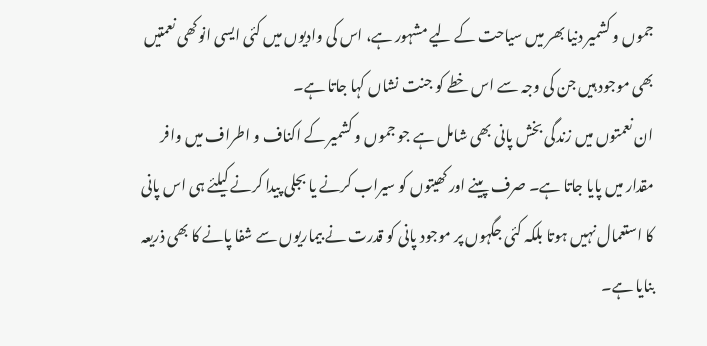جموں و کشمیر دنیا بھر میں سیاحت کے لیے مشہور ہے، اس کی وادیوں میں کئی ایسی انوکھی نعمتیں بھی موجود ہیں جن کی وجہ سے اس خطے کو جنت نشاں کہا جاتا ہے۔
ان نعمتوں میں زندگی بخش پانی بھی شامل ہے جو جموں و کشمیر کے اکناف و اطراف میں وافر مقدار میں پایا جاتا ہے۔ صرف پینے اور کھیتوں کو سیراب کرنے یا بجلی پیدا کرنے کیلئے ہی اس پانی کا استعمال نہیں ہوتا بلکہ کئی جگہوں پر موجود پانی کو قدرت نے بیماریوں سے شفا پانے کا بھی ذریعہ بنایا ہے۔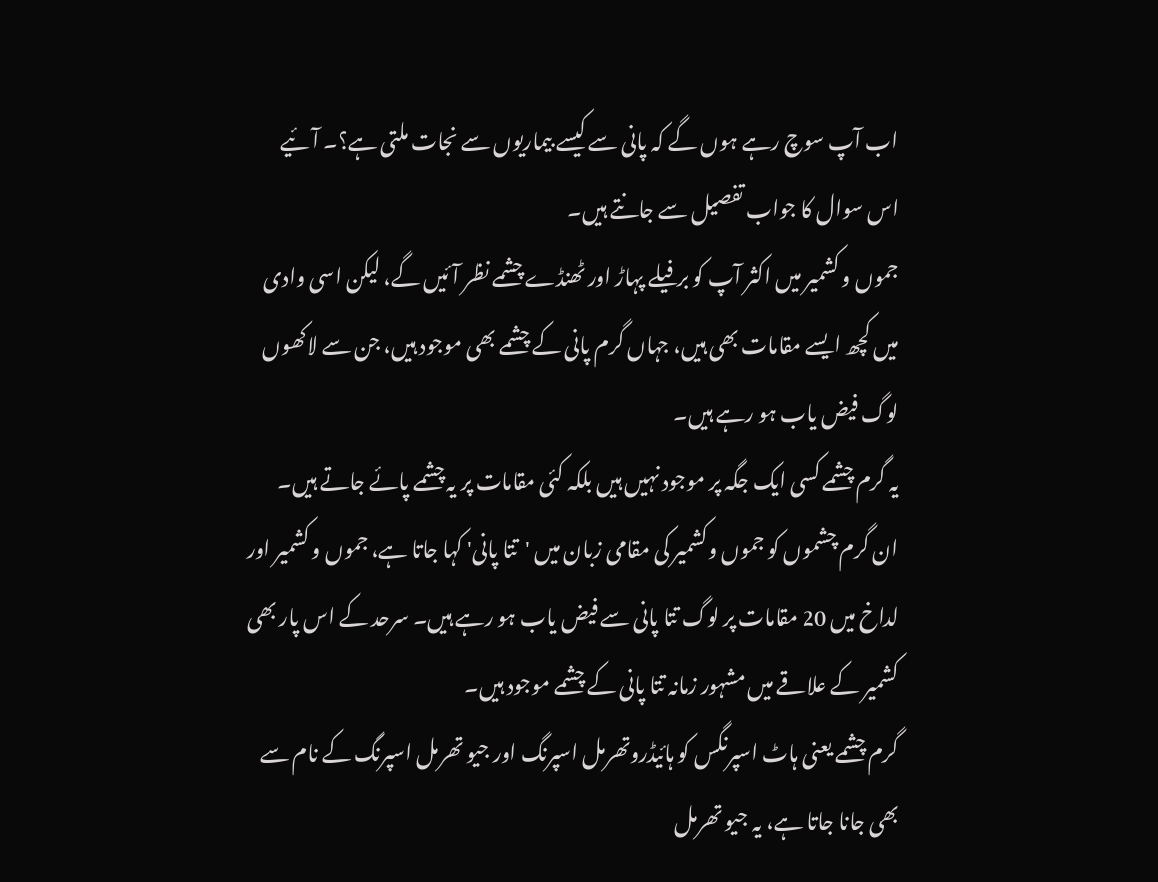اب آپ سوچ رہے ہوں گے کہ پانی سے کیسے بیماریوں سے نجات ملتی ہے؟۔ آئیے اس سوال کا جواب تفصیل سے جانتے ہیں۔
جموں و کشمیر میں اکثر آپ کو برفیلے پہاڑ اور ٹھنڈے چشمے نظر آئیں گے، لیکن اسی وادی میں کچھ ایسے مقامات بھی ہیں، جہاں گرم پانی کے چشمے بھی موجود ہیں، جن سے لاکھوں لوگ فیض یاب ہو رہے ہیں۔
یہ گرم چشمے کسی ایک جگہ پر موجود نہیں ہیں بلکہ کئی مقامات پر یہ چشمے پائے جاتے ہیں۔
ان گرم چشموں کو جموں وکشمیر کی مقامی زبان میں 'تتا پانی' کہا جاتا ہے، جموں و کشمیر اور لداخ میں 20 مقامات پر لوگ تتا پانی سے فیض یاب ہو رہے ہیں۔ سرحد کے اس پار بھی کشمیر کے علاقے میں مشہور زمانہ تتا پانی کے چشمے موجود ہیں۔
گرم چشمے یعنی ہاٹ اسپرنگس کو ہائیڈروتھرمل اسپرنگ اور جیو تھرمل اسپرنگ کے نام سے بھی جانا جاتا ہے، یہ جیو تھرمل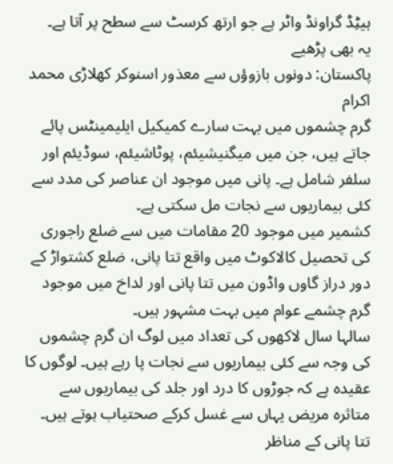ہیٹِڈ گراونڈ واٹر ہے جو ارتھ کرسٹ سے سطح پر آتا ہے۔
یہ بھی پڑھیے
پاکستان: دونوں بازوؤں سے معذور اسنوکر کھلاڑی محمد اکرام
گرم چشموں میں بہت سارے کمیکیل ایلیمینٹس پائے جاتے ہیں، جن میں میگنیشیئم، پوٹاشیئم، سوڈیئم اور سلفر شامل ہے۔ پانی میں موجود ان عناصر کی مدد سے کئی بیماریوں سے نجات مل سکتی ہے۔
کشمیر میں موجود 20 مقامات میں سے ضلع راجوری کی تحصیل کالاکوٹ میں واقع تتا پانی، ضلع کشتواڑ کے دور دراز گاوں واڈون میں تتا پانی اور لداخ میں موجود گرم چشمے عوام میں بہت مشہور ہیں۔
سالہا سال لاکھوں کی تعداد میں لوگ ان گرم چشموں کی وجہ سے کئی بیماریوں سے نجات پا رہے ہیں۔ لوگوں کا عقیدہ ہے کہ جوڑوں کا درد اور جلد کی بیماریوں سے متاثرہ مریض یہاں سے غسل کرکے صحتیاب ہوتے ہیں۔
تتا پانی کے مناظر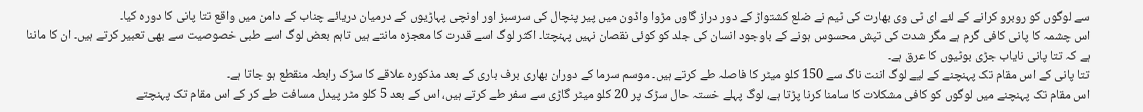سے لوگوں کو روبرو کرانے کے لئے ای ٹی وی بھارت کی ٹیم نے ضلع کشتواڑ کے دور دراز گاوں مڑوا واڈون میں پیر پنچال کی سرسبز اور اونچی پہاڑیوں کے درمیان دریائے چناب کے دامن میں واقع تتا پانی کا دورہ کیا۔
اس چشمہ کا پانی کافی گرم ہے مگر شدت کی تپش محسوس ہونے کے باوجود انسان کی جلد کو کوئی نقصان نہیں پہنچتا۔ اکثر لوگ اسے قدرت کا معجزہ مانتے ہیں تاہم بعض لوگ اسے طبی خصوصیت سے بھی تعبیر کرتے ہیں۔ ان کا ماننا ہے کہ تتا پانی نایاب جڑی بوٹیوں کا عرق ہے۔
تتا پانی کے اس مقام تک پہنچنے کے لیے لوگ اننت ناگ سے 150 کلو میٹر کا فاصلہ طے کرتے ہیں۔ موسم سرما کے دوران بھاری برف باری کے بعد مذکورہ علاقے کا سڑک رابطہ منقطع ہو جاتا ہے۔
اس مقام تک پہنچنے میں لوگوں کو کافی مشکلات کا سامنا کرنا پڑتا ہے، لوگ پہلے خستہ حال سڑک پر 20 کلو میٹر گاڑی سے سفر طے کرتے ہیں، اس کے بعد 5 کلو مٹر پیدل مسافت طے کر کے اس مقام تک پہنچتے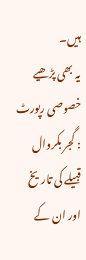ہیں۔
یہ بھی پڑھیے
خصوصی رپورٹ : گجر بکروال قبیلے کی تاریخ اور ان کے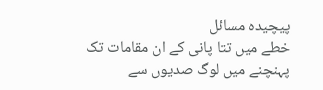پیچیدہ مسائل
خطے میں تتا پانی کے ان مقامات تک پہنچنے میں لوگ صدیوں سے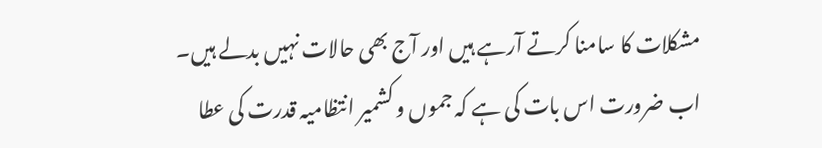مشکلات کا سامنا کرتے آرہے ہیں اور آج بھی حالات نہیں بدلے ہیں۔
اب ضرورت اس بات کی ہے کہ جموں و کشمیر انتظامیہ قدرت کی عطا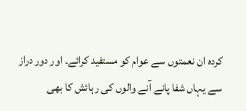کردہ ان نعمتوں سے عوام کو مستفید کرائے۔ اور دور دراز سے یہاں شفا پانے آنے والوں کی رہائش کا بھی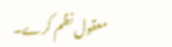معقول نظم کرے۔